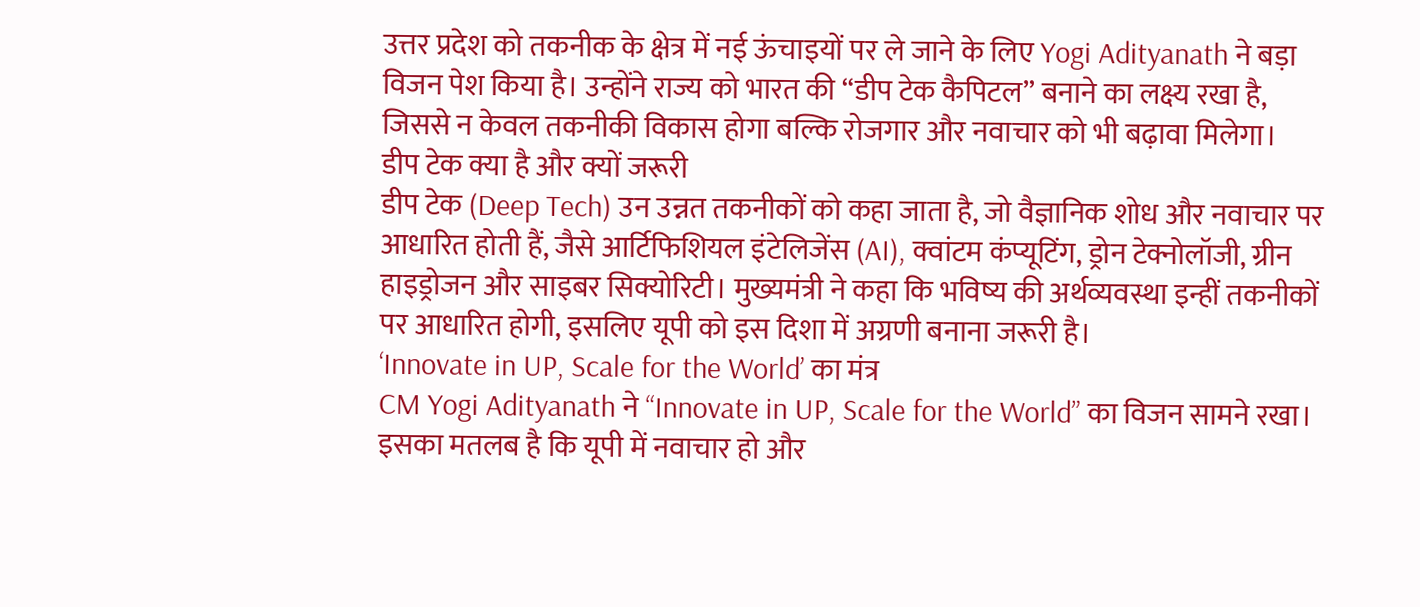उत्तर प्रदेश को तकनीक के क्षेत्र में नई ऊंचाइयों पर ले जाने के लिए Yogi Adityanath ने बड़ा विजन पेश किया है। उन्होंने राज्य को भारत की “डीप टेक कैपिटल” बनाने का लक्ष्य रखा है, जिससे न केवल तकनीकी विकास होगा बल्कि रोजगार और नवाचार को भी बढ़ावा मिलेगा।
डीप टेक क्या है और क्यों जरूरी
डीप टेक (Deep Tech) उन उन्नत तकनीकों को कहा जाता है, जो वैज्ञानिक शोध और नवाचार पर आधारित होती हैं, जैसे आर्टिफिशियल इंटेलिजेंस (AI), क्वांटम कंप्यूटिंग, ड्रोन टेक्नोलॉजी, ग्रीन हाइड्रोजन और साइबर सिक्योरिटी। मुख्यमंत्री ने कहा कि भविष्य की अर्थव्यवस्था इन्हीं तकनीकों पर आधारित होगी, इसलिए यूपी को इस दिशा में अग्रणी बनाना जरूरी है।
‘Innovate in UP, Scale for the World’ का मंत्र
CM Yogi Adityanath ने “Innovate in UP, Scale for the World” का विजन सामने रखा। इसका मतलब है कि यूपी में नवाचार हो और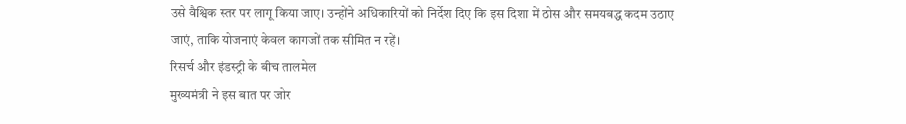उसे वैश्विक स्तर पर लागू किया जाए। उन्होंने अधिकारियों को निर्देश दिए कि इस दिशा में ठोस और समयबद्ध कदम उठाए जाएं, ताकि योजनाएं केवल कागजों तक सीमित न रहें।
रिसर्च और इंडस्ट्री के बीच तालमेल
मुख्यमंत्री ने इस बात पर जोर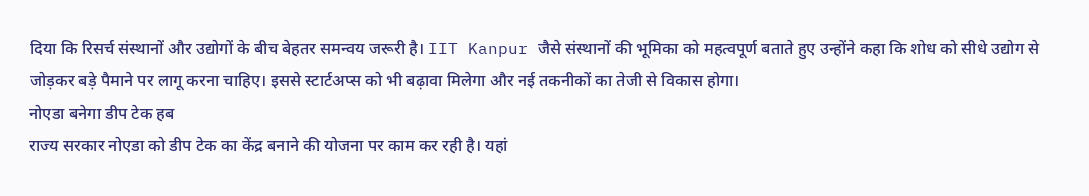दिया कि रिसर्च संस्थानों और उद्योगों के बीच बेहतर समन्वय जरूरी है। IIT Kanpur जैसे संस्थानों की भूमिका को महत्वपूर्ण बताते हुए उन्होंने कहा कि शोध को सीधे उद्योग से जोड़कर बड़े पैमाने पर लागू करना चाहिए। इससे स्टार्टअप्स को भी बढ़ावा मिलेगा और नई तकनीकों का तेजी से विकास होगा।
नोएडा बनेगा डीप टेक हब
राज्य सरकार नोएडा को डीप टेक का केंद्र बनाने की योजना पर काम कर रही है। यहां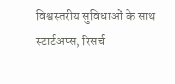विश्वस्तरीय सुविधाओं के साथ स्टार्टअप्स, रिसर्च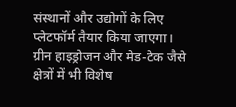संस्थानों और उद्योगों के लिए प्लेटफॉर्म तैयार किया जाएगा। ग्रीन हाइड्रोजन और मेड-टेक जैसे क्षेत्रों में भी विशेष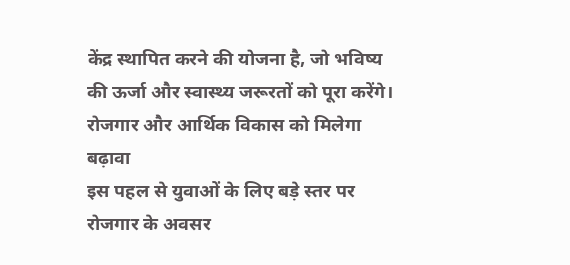केंद्र स्थापित करने की योजना है, जो भविष्य की ऊर्जा और स्वास्थ्य जरूरतों को पूरा करेंगे।
रोजगार और आर्थिक विकास को मिलेगा बढ़ावा
इस पहल से युवाओं के लिए बड़े स्तर पर रोजगार के अवसर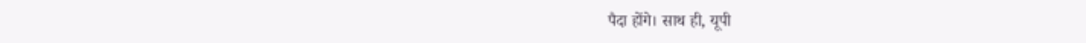पैदा होंगे। साथ ही, यूपी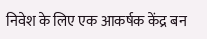निवेश के लिए एक आकर्षक केंद्र बन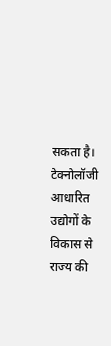सकता है। टेक्नोलॉजी आधारित उद्योगों के विकास से राज्य की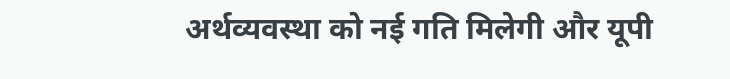अर्थव्यवस्था को नई गति मिलेगी और यूपी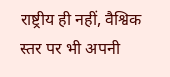राष्ट्रीय ही नहीं, वैश्विक स्तर पर भी अपनी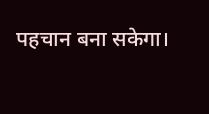पहचान बना सकेगा।